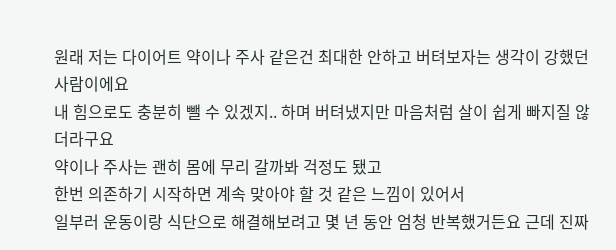원래 저는 다이어트 약이나 주사 같은건 최대한 안하고 버텨보자는 생각이 강했던 사람이에요
내 힘으로도 충분히 뺄 수 있겠지.. 하며 버텨냈지만 마음처럼 살이 쉽게 빠지질 않더라구요
약이나 주사는 괜히 몸에 무리 갈까봐 걱정도 됐고
한번 의존하기 시작하면 계속 맞아야 할 것 같은 느낌이 있어서
일부러 운동이랑 식단으로 해결해보려고 몇 년 동안 엄청 반복했거든요 근데 진짜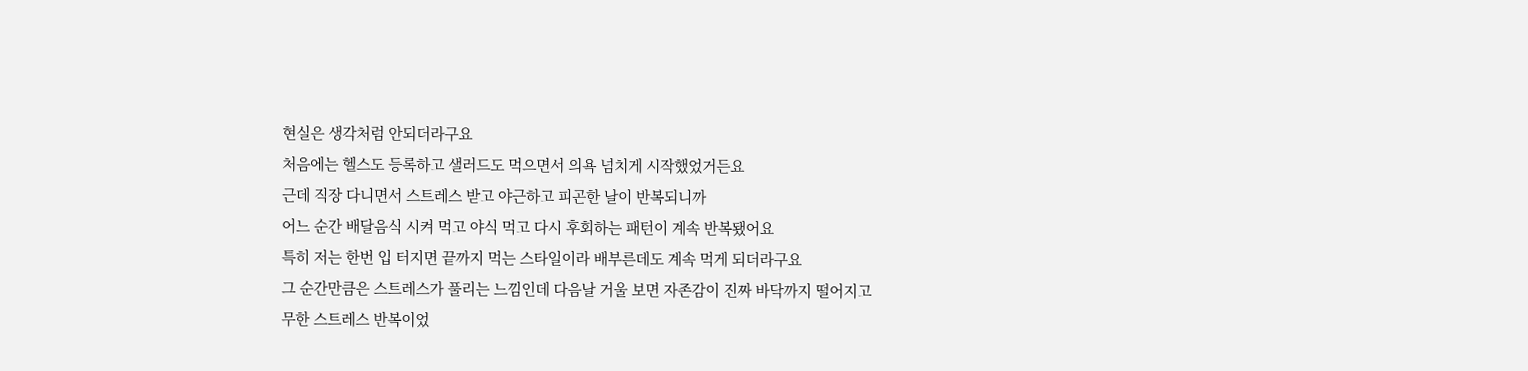현실은 생각처럼 안되더라구요
처음에는 헬스도 등록하고 샐러드도 먹으면서 의욕 넘치게 시작했었거든요
근데 직장 다니면서 스트레스 받고 야근하고 피곤한 날이 반복되니까
어느 순간 배달음식 시켜 먹고 야식 먹고 다시 후회하는 패턴이 계속 반복됐어요
특히 저는 한번 입 터지면 끝까지 먹는 스타일이라 배부른데도 계속 먹게 되더라구요
그 순간만큼은 스트레스가 풀리는 느낌인데 다음날 거울 보면 자존감이 진짜 바닥까지 떨어지고
무한 스트레스 반복이었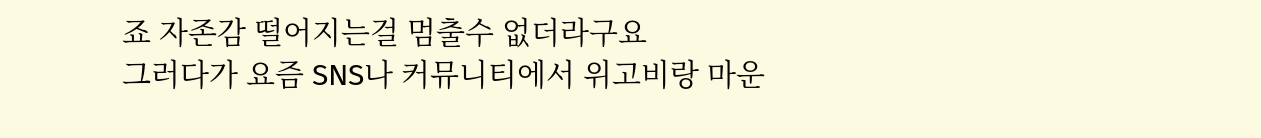죠 자존감 떨어지는걸 멈출수 없더라구요
그러다가 요즘 SNS나 커뮤니티에서 위고비랑 마운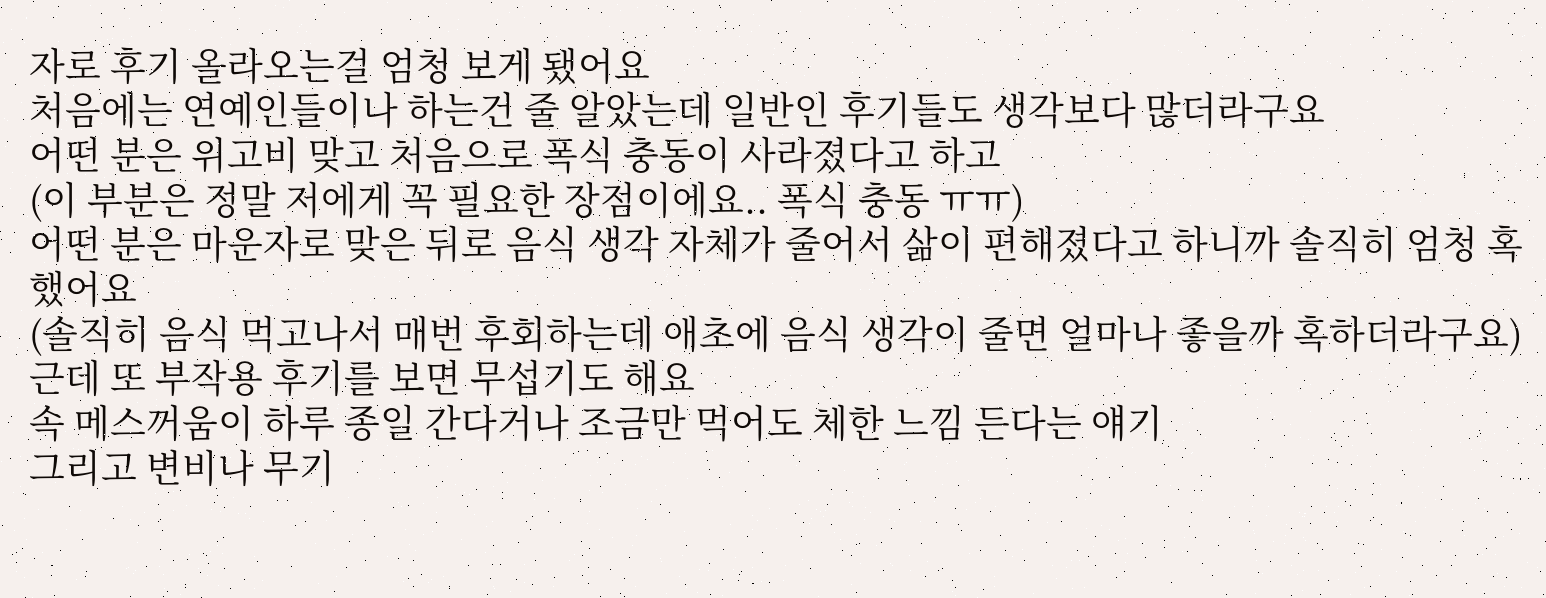자로 후기 올라오는걸 엄청 보게 됐어요
처음에는 연예인들이나 하는건 줄 알았는데 일반인 후기들도 생각보다 많더라구요
어떤 분은 위고비 맞고 처음으로 폭식 충동이 사라졌다고 하고
(이 부분은 정말 저에게 꼭 필요한 장점이에요.. 폭식 충동 ㅠㅠ)
어떤 분은 마운자로 맞은 뒤로 음식 생각 자체가 줄어서 삶이 편해졌다고 하니까 솔직히 엄청 혹했어요
(솔직히 음식 먹고나서 매번 후회하는데 애초에 음식 생각이 줄면 얼마나 좋을까 혹하더라구요)
근데 또 부작용 후기를 보면 무섭기도 해요
속 메스꺼움이 하루 종일 간다거나 조금만 먹어도 체한 느낌 든다는 얘기
그리고 변비나 무기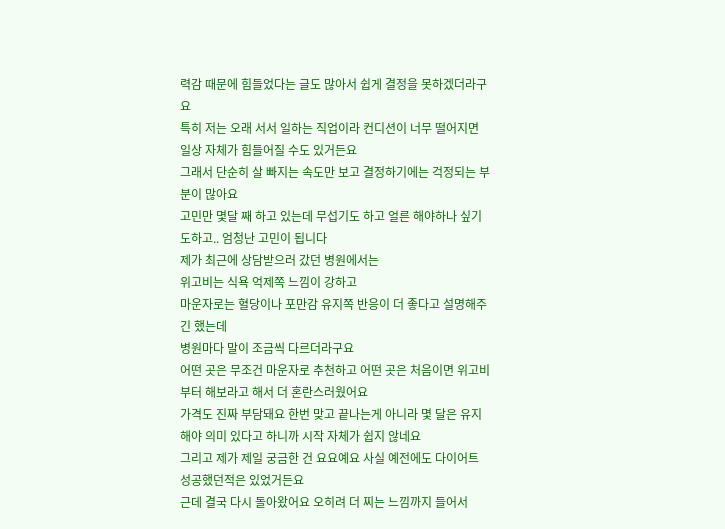력감 때문에 힘들었다는 글도 많아서 쉽게 결정을 못하겠더라구요
특히 저는 오래 서서 일하는 직업이라 컨디션이 너무 떨어지면 일상 자체가 힘들어질 수도 있거든요
그래서 단순히 살 빠지는 속도만 보고 결정하기에는 걱정되는 부분이 많아요
고민만 몇달 째 하고 있는데 무섭기도 하고 얼른 해야하나 싶기도하고.. 엄청난 고민이 됩니다
제가 최근에 상담받으러 갔던 병원에서는
위고비는 식욕 억제쪽 느낌이 강하고
마운자로는 혈당이나 포만감 유지쪽 반응이 더 좋다고 설명해주긴 했는데
병원마다 말이 조금씩 다르더라구요
어떤 곳은 무조건 마운자로 추천하고 어떤 곳은 처음이면 위고비부터 해보라고 해서 더 혼란스러웠어요
가격도 진짜 부담돼요 한번 맞고 끝나는게 아니라 몇 달은 유지해야 의미 있다고 하니까 시작 자체가 쉽지 않네요
그리고 제가 제일 궁금한 건 요요예요 사실 예전에도 다이어트 성공했던적은 있었거든요
근데 결국 다시 돌아왔어요 오히려 더 찌는 느낌까지 들어서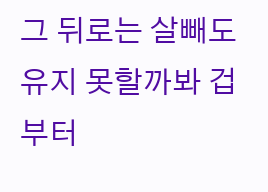그 뒤로는 살빼도 유지 못할까봐 겁부터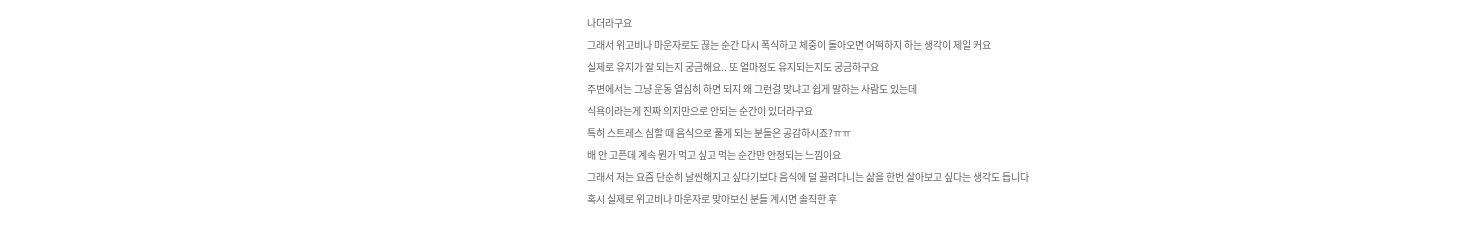나더라구요
그래서 위고비나 마운자로도 끊는 순간 다시 폭식하고 체중이 돌아오면 어떡하지 하는 생각이 제일 커요
실제로 유지가 잘 되는지 궁금해요.. 또 얼마정도 유지되는지도 궁금하구요
주변에서는 그냥 운동 열심히 하면 되지 왜 그런걸 맞냐고 쉽게 말하는 사람도 있는데
식욕이라는게 진짜 의지만으로 안되는 순간이 있더라구요
특히 스트레스 심할 때 음식으로 풀게 되는 분들은 공감하시죠?ㅠㅠ
배 안 고픈데 계속 뭔가 먹고 싶고 먹는 순간만 안정되는 느낌이요
그래서 저는 요즘 단순히 날씬해지고 싶다기보다 음식에 덜 끌려다니는 삶을 한번 살아보고 싶다는 생각도 듭니다
혹시 실제로 위고비나 마운자로 맞아보신 분들 계시면 솔직한 후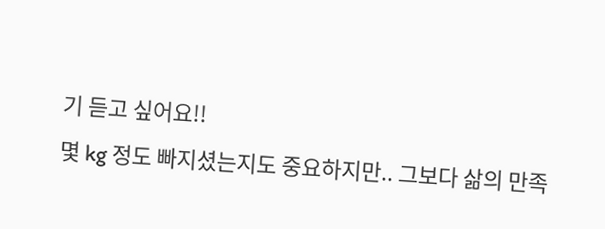기 듣고 싶어요!!
몇 kg 정도 빠지셨는지도 중요하지만.. 그보다 삶의 만족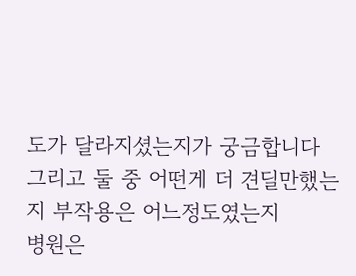도가 달라지셨는지가 궁금합니다
그리고 둘 중 어떤게 더 견딜만했는지 부작용은 어느정도였는지
병원은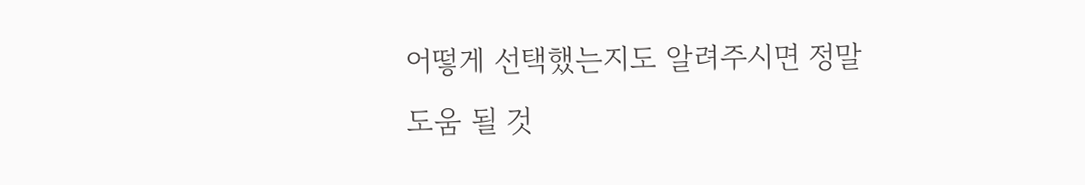어떻게 선택했는지도 알려주시면 정말 도움 될 것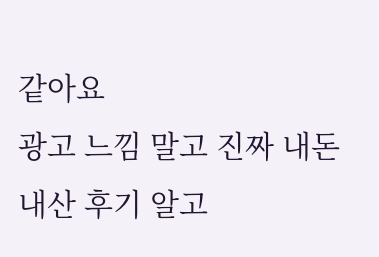같아요
광고 느낌 말고 진짜 내돈내산 후기 알고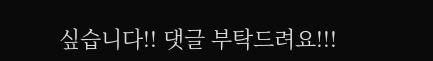싶습니다!! 댓글 부탁드려요!!!